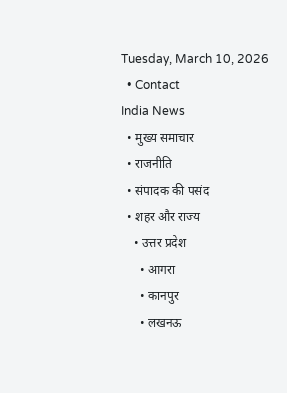Tuesday, March 10, 2026
  • Contact
India News
  • मुख्य समाचार
  • राजनीति
  • संपादक की पसंद
  • शहर और राज्य
    • उत्तर प्रदेश
      • आगरा
      • कानपुर
      • लखनऊ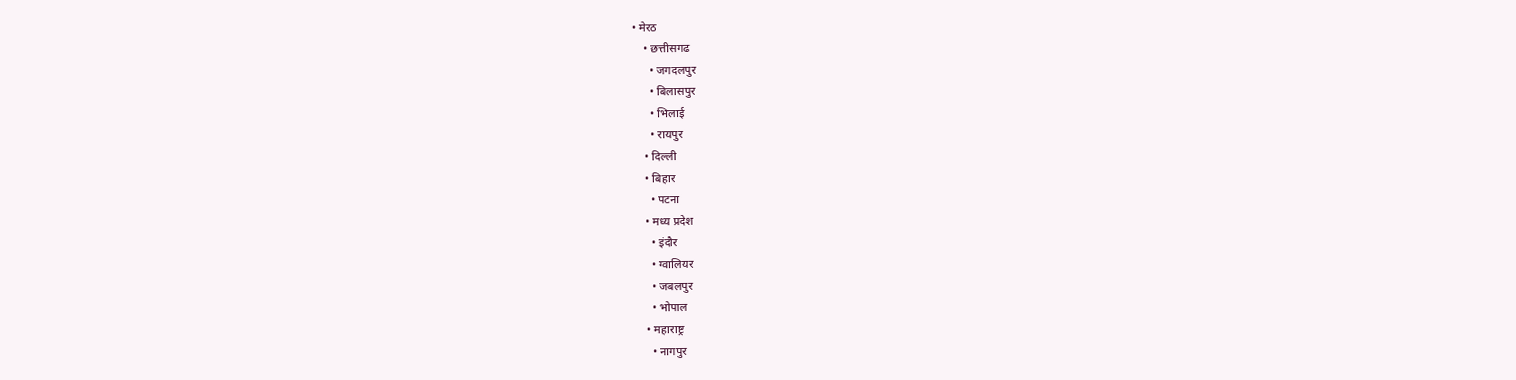• मेरठ
    • छत्तीसगढ
      • जगदलपुर
      • बिलासपुर
      • भिलाई
      • रायपुर
    • दिल्ली
    • बिहार
      • पटना
    • मध्य प्रदेश
      • इंदौर
      • ग्वालियर
      • जबलपुर
      • भोपाल
    • महाराष्ट्र
      • नागपुर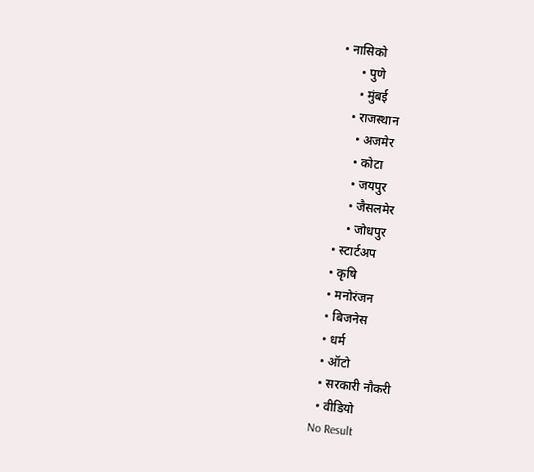• नासिको
      • पुणे
      • मुंबई
    • राजस्थान
      • अजमेर
      • कोटा
      • जयपुर
      • जैसलमेर
      • जोधपुर
  • स्टार्टअप
  • कृषि
  • मनोरंजन
  • बिजनेस
  • धर्म
  • ऑटो
  • सरकारी नौकरी
  • वीडियो
No Result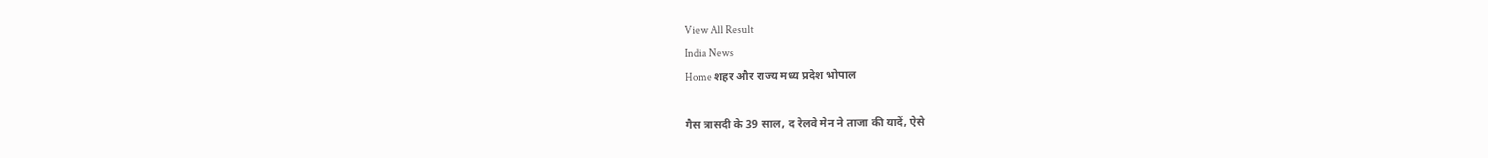View All Result
India News
Home शहर और राज्य मध्य प्रदेश भोपाल

गैस त्रासदी के 39 साल, द रेलवे मेन ने ताजा की यादें, ऐसे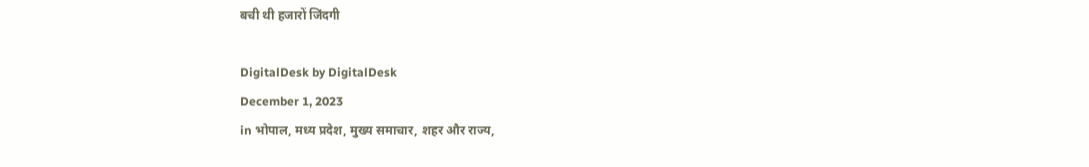बची थी हजारों जिंदगी

DigitalDesk by DigitalDesk
December 1, 2023
in भोपाल, मध्य प्रदेश, मुख्य समाचार, शहर और राज्य,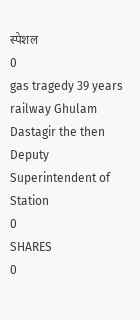स्पेशल
0
gas tragedy 39 years railway Ghulam Dastagir the then Deputy Superintendent of Station
0
SHARES
0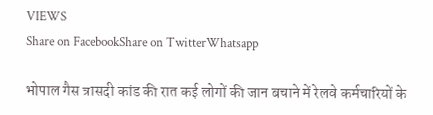VIEWS
Share on FacebookShare on TwitterWhatsapp

भोपाल गैस त्रासदी कांड की रात कई लोगों की जान बचाने में रेलवे कर्मचारियों के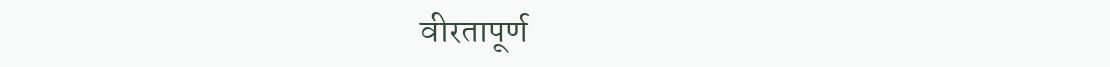वीरतापूर्ण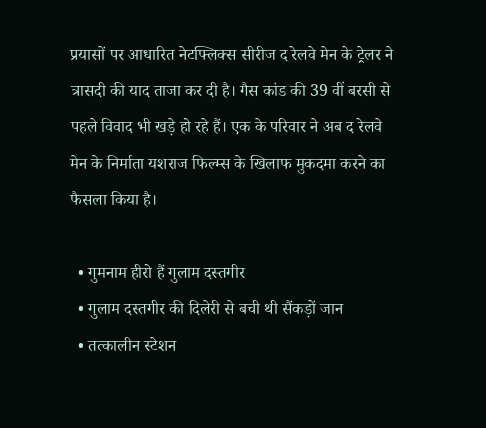प्रयासों पर आधारित नेटफ्लिक्स सीरीज द रेलवे मेन के ट्रेलर ने त्रासदी की याद ताजा कर दी है। गैस कांड की 39 वीं बरसी से पहले विवाद भी खड़े हो रहे हैं। एक के परिवार ने अब द रेलवे मेन के निर्माता यशराज फिल्म्स के खिलाफ मुकदमा करने का फैसला किया है।

  • गुमनाम हीरो हैं गुलाम दस्तगीर
  • गुलाम दस्तगीर की दिलेरी से बची थी सैंकड़ों जान
  • तत्कालीन स्टेशन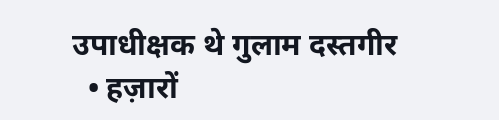उपाधीक्षक थे गुलाम दस्तगीर
  • हज़ारों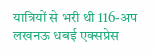यात्रियों से भरी थी 116-अप लखनऊ धबई एक्सप्रेस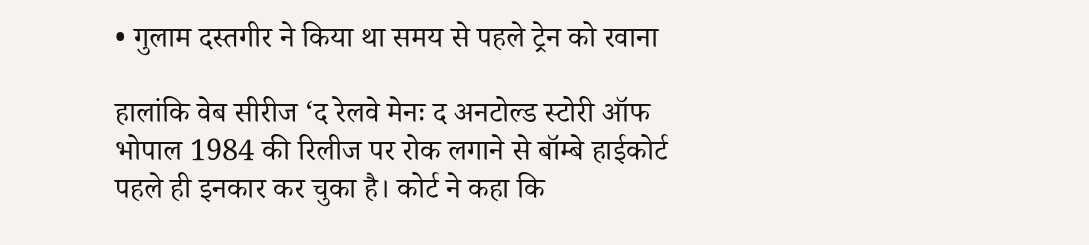• गुलाम दस्तगीर ने किया था समय से पहले ट्रेन को रवाना

हालांकि वेब सीरीज ‘द रेलवे मेनः द अनटोल्ड स्टोरी ऑफ भोपाल 1984 की रिलीज पर रोक लगाने से बॉम्बे हाईकोर्ट पहले ही इनकार कर चुका है। कोर्ट ने कहा कि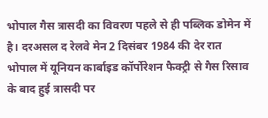भोपाल गैस त्रासदी का विवरण पहले से ही पब्लिक डोमेन में है। दरअसल द रेलवे मेन 2 दिसंबर 1984 की देर रात भोपाल में यूनियन कार्बाइड कॉर्पोरेशन फैक्ट्री से गैस रिसाव के बाद हुई त्रासदी पर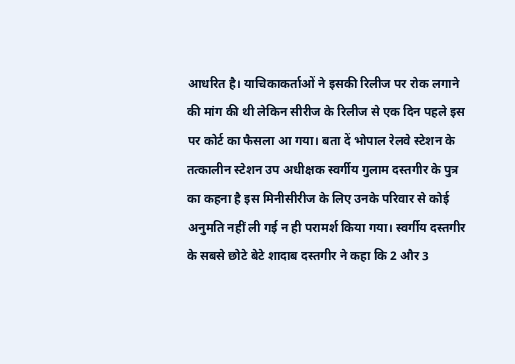आधरित है। याचिकाकर्ताओं ने इसकी रिलीज पर रोक लगाने की मांग की थी लेकिन सीरीज के रिलीज से एक दिन पहले इस पर कोर्ट का फैसला आ गया। बता दें भोपाल रेलवे स्टेशन के तत्कालीन स्टेशन उप अधीक्षक स्वर्गीय गुलाम दस्तगीर के पुत्र का कहना है इस मिनीसीरीज के लिए उनके परिवार से कोई अनुमति नहीं ली गई न ही परामर्श किया गया। स्वर्गीय दस्तगीर के सबसे छोटे बेटे शादाब दस्तगीर ने कहा कि 2 और 3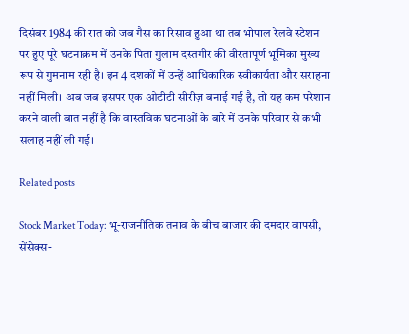दिसंबर 1984 की रात को जब गैस का रिसाव हुआ था तब भोपाल रेलवे स्टेशन पर हुए पूरे घटनाक्रम में उनके पिता गुलाम दस्तगीर की वीरतापूर्ण भूमिका मुख्य रूप से गुमनाम रही है। इन 4 दशकों में उन्हें आधिकारिक स्वीकार्यता और सराहना नहीं मिली। अब जब इसपर एक ओटीटी सीरीज़ बनाई गई है, तो यह कम परेशान करने वाली बात नहीं है कि वास्तविक घटनाओं के बारे में उनके परिवार से कभी सलाह नहीं ली गई।

Related posts

Stock Market Today: भू-राजनीतिक तनाव के बीच बाजार की दमदार वापसी, सेंसेक्स-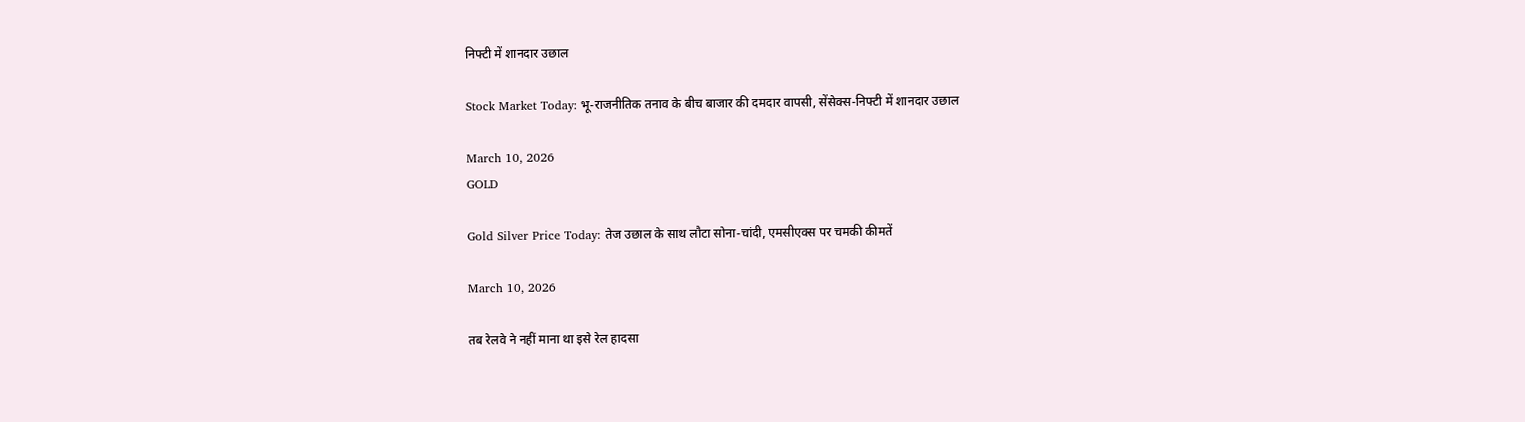निफ्टी में शानदार उछाल

Stock Market Today: भू-राजनीतिक तनाव के बीच बाजार की दमदार वापसी, सेंसेक्स-निफ्टी में शानदार उछाल

March 10, 2026
GOLD

Gold Silver Price Today: तेज उछाल के साथ लौटा सोना-चांदी, एमसीएक्स पर चमकी कीमतें

March 10, 2026

तब रेलवे ने नहीं माना था इसे रेल हादसा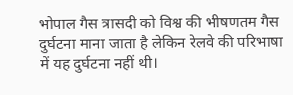भोपाल गैस त्रासदी को विश्व की भीषणतम गैस दुर्घटना माना जाता है लेकिन रेलवे की परिभाषा में यह दुर्घटना नहीं थी।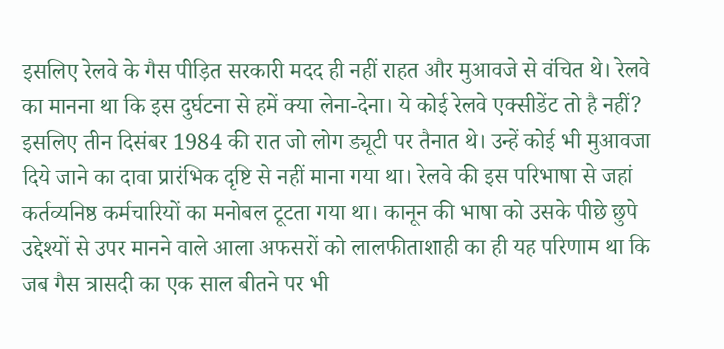इसलिए रेलवे के गैस पीड़ित सरकारी मदद ही नहीं राहत और मुआवजे से वंचित थे। रेलवे का मानना था कि इस दुर्घटना से हमें क्या लेना-देना। ये कोई रेलवे एक्सीडेंट तो है नहीं? इसलिए तीन दिसंबर 1984 की रात जो लोग ड्यूटी पर तैनात थे। उन्हें कोई भी मुआवजा दिये जाने का दावा प्रारंभिक दृष्टि से नहीं माना गया था। रेलवे की इस परिभाषा से जहां कर्तव्यनिष्ठ कर्मचारियों का मनोबल टूटता गया था। कानून की भाषा को उसके पीछे छुपे उद्देश्यों से उपर मानने वाले आला अफसरों को लालफीताशाही का ही यह परिणाम था कि जब गैस त्रासदी का एक साल बीतने पर भी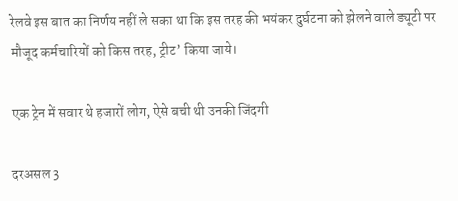रेलवे इस बात का निर्णय नहीं ले सका था कि इस तरह की भयंकर दुर्घटना को झेलने वाले ड्यूटी पर मौजूद कर्मचारियों को किस तरह, ट्रीट’ किया जाये।

एक ट्रेन में सवार थे हजारों लोग, ऐसे बची थी उनकी जिंदगी

दरअसल 3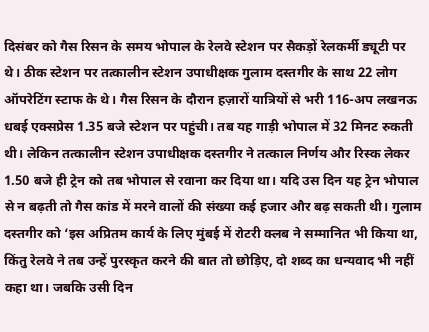दिसंबर को गैस रिसन के समय भोपाल के रेलवे स्टेशन पर सैकड़ों रेलकर्मी ड्यूटी पर थे। ठीक स्टेशन पर तत्कालीन स्टेशन उपाधीक्षक गुलाम दस्तगीर के साथ 22 लोग ऑपरेटिंग स्टाफ के थे। गैस रिसन के दौरान हज़ारों यात्रियों से भरी 116-अप लखनऊ धबई एक्सप्रेस 1.35 बजे स्टेशन पर पहुंची। तब यह गाड़ी भोपाल में 32 मिनट रुकती थी। लेकिन तत्कालीन स्टेशन उपाधीक्षक दस्तगीर ने तत्काल निर्णय और रिस्क लेकर 1.50 बजे ही ट्रेन को तब भोपाल से रवाना कर दिया था। यदि उस दिन यह ट्रेन भोपाल से न बढ़ती तो गैस कांड में मरने वालों की संख्या कई हजार और बढ़ सकती थी। गुलाम दस्तगीर को ‘इस अप्रितम कार्य के लिए मुंबई में रोटरी क्लब ने सम्मानित भी किया था, किंतु रेलवे ने तब उन्हें पुरस्कृत करने की बात तो छोड़िए, दो शब्द का धन्यवाद भी नहीं कहा था। जबकि उसी दिन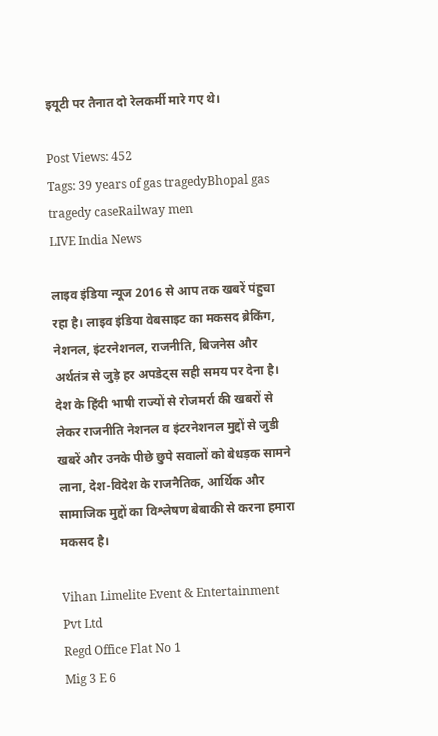इयूटी पर तैनात दो रेलकर्मी मारे गए थे।

Post Views: 452
Tags: 39 years of gas tragedyBhopal gas tragedy caseRailway men
LIVE India News

लाइव इंडिया न्यूज 2016 से आप तक खबरें पंहुचा रहा है। लाइव इंडिया वेबसाइट का मकसद ब्रेकिंग, नेशनल, इंटरनेशनल, राजनीति, बिजनेस और अर्थतंत्र से जुड़े हर अपडेट्स सही समय पर देना है। देश के हिंदी भाषी राज्यों से रोजमर्रा की खबरों से लेकर राजनीति नेशनल व इंटरनेशनल मुद्दों से जुडी खबरें और उनके पीछे छुपे सवालों को बेधड़क सामने लाना, देश-विदेश के राजनैतिक, आर्थिक और सामाजिक मुद्दों का विश्लेषण बेबाकी से करना हमारा मकसद है।

Vihan Limelite Event & Entertainment Pvt Ltd
Regd Office Flat No 1
Mig 3 E 6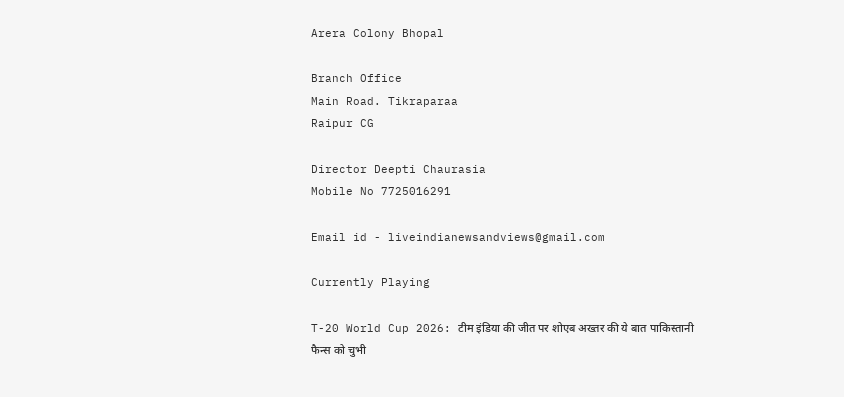Arera Colony Bhopal

Branch Office
Main Road. Tikraparaa
Raipur CG

Director Deepti Chaurasia
Mobile No 7725016291

Email id - liveindianewsandviews@gmail.com

Currently Playing

T-20 World Cup 2026: टीम इंडिया की जीत पर शोएब अख्तर की ये बात पाकिस्तानी फैन्स को चुभी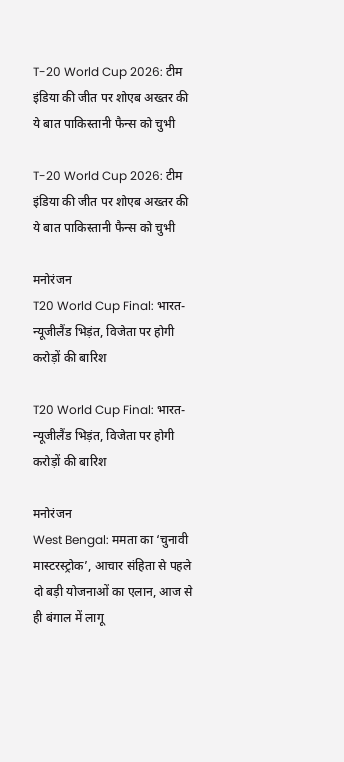T-20 World Cup 2026: टीम इंडिया की जीत पर शोएब अख्तर की ये बात पाकिस्तानी फैन्स को चुभी

T-20 World Cup 2026: टीम इंडिया की जीत पर शोएब अख्तर की ये बात पाकिस्तानी फैन्स को चुभी

मनोरंजन
T20 World Cup Final: भारत-न्यूजीलैंड भिड़ंत, विजेता पर होगी करोड़ों की बारिश

T20 World Cup Final: भारत-न्यूजीलैंड भिड़ंत, विजेता पर होगी करोड़ों की बारिश

मनोरंजन
West Bengal: ममता का ‘चुनावी मास्टरस्ट्रोक’, आचार संहिता से पहले दो बड़ी योजनाओं का एलान, आज से ही बंगाल में लागू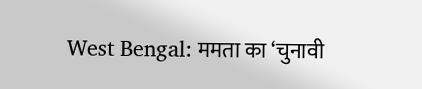West Bengal: ममता का ‘चुनावी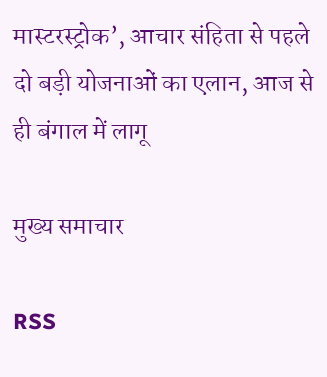मास्टरस्ट्रोक’, आचार संहिता से पहले दो बड़ी योजनाओं का एलान, आज से ही बंगाल में लागू

मुख्य समाचार

RSS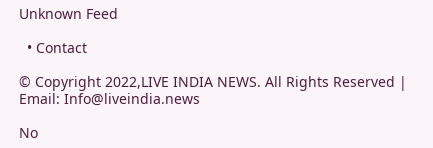Unknown Feed

  • Contact

© Copyright 2022,LIVE INDIA NEWS. All Rights Reserved | Email: Info@liveindia.news

No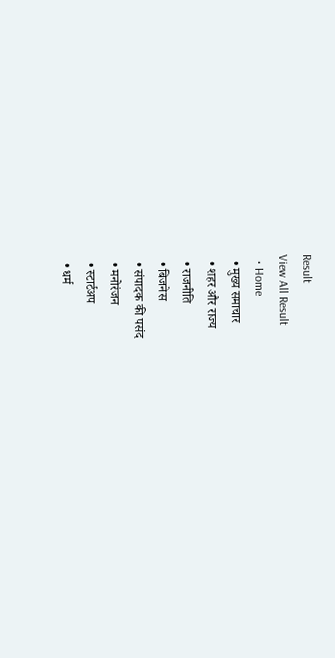Result
View All Result
  • Home
  • मुख्य समाचार
  • शहर और राज्य
  • राजनीति
  • बिजनेस
  • संपादक की पसंद
  • मनोरंजन
  • स्टार्टअप
  • धर्म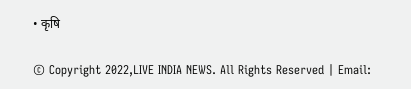• कृषि

© Copyright 2022,LIVE INDIA NEWS. All Rights Reserved | Email: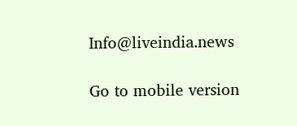Info@liveindia.news

Go to mobile version